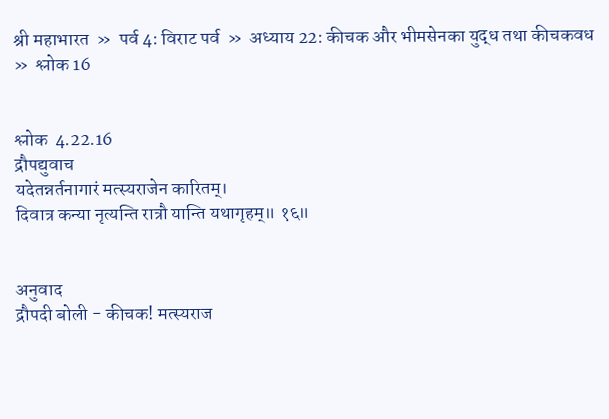श्री महाभारत  »  पर्व 4: विराट पर्व  »  अध्याय 22: कीचक और भीमसेनका युद्ध तथा कीचकवध  »  श्लोक 16


श्लोक  4.22.16
द्रौपद्युवाच
यदेतन्नर्तनागारं मत्स्यराजेन कारितम्।
दिवात्र कन्या नृत्यन्ति रात्रौ यान्ति यथागृहम्॥ १६॥


अनुवाद
द्रौपदी बोली - कीचक! मत्स्यराज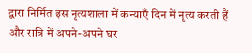द्वारा निर्मित इस नृत्यशाला में कन्याएँ दिन में नृत्य करती हैं और रात्रि में अपने-अपने घर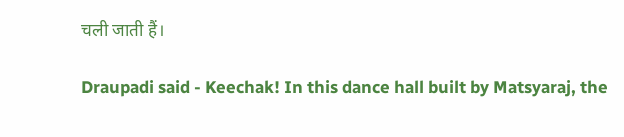चली जाती हैं।

Draupadi said - Keechak! In this dance hall built by Matsyaraj, the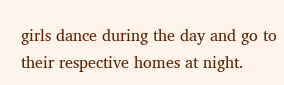girls dance during the day and go to their respective homes at night.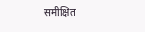समीक्षित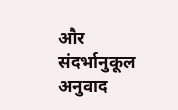और संदर्भानुकूल अनुवाद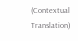(Contextual Translation)